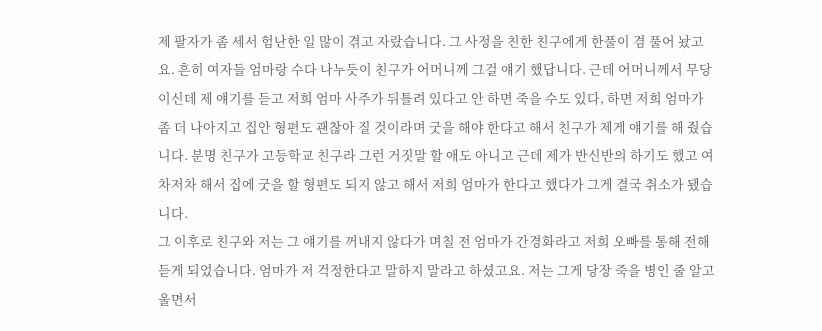제 팔자가 좀 세서 험난한 일 많이 겪고 자랐습니다. 그 사정을 친한 친구에게 한풀이 겸 풀어 놨고요. 흔히 여자들 엄마랑 수다 나누듯이 친구가 어머니께 그걸 얘기 했답니다. 근데 어머니께서 무당이신데 제 얘기를 듣고 저희 엄마 사주가 뒤틀려 있다고 안 하면 죽을 수도 있다, 하면 저희 엄마가 좀 더 나아지고 집안 형편도 괜찮아 질 것이라며 굿을 해야 한다고 해서 친구가 제게 얘기를 해 줬습니다. 분명 친구가 고등학교 친구라 그런 거짓말 할 애도 아니고 근데 제가 반신반의 하기도 했고 여차저차 해서 집에 굿을 할 형편도 되지 않고 해서 저희 엄마가 한다고 했다가 그게 결국 취소가 됐습니다.
그 이후로 친구와 저는 그 얘기를 꺼내지 않다가 며칠 전 엄마가 간경화라고 저희 오빠를 통해 전해 듣게 되었습니다. 엄마가 저 걱정한다고 말하지 말라고 하셨고요. 저는 그게 당장 죽을 병인 줄 알고 울면서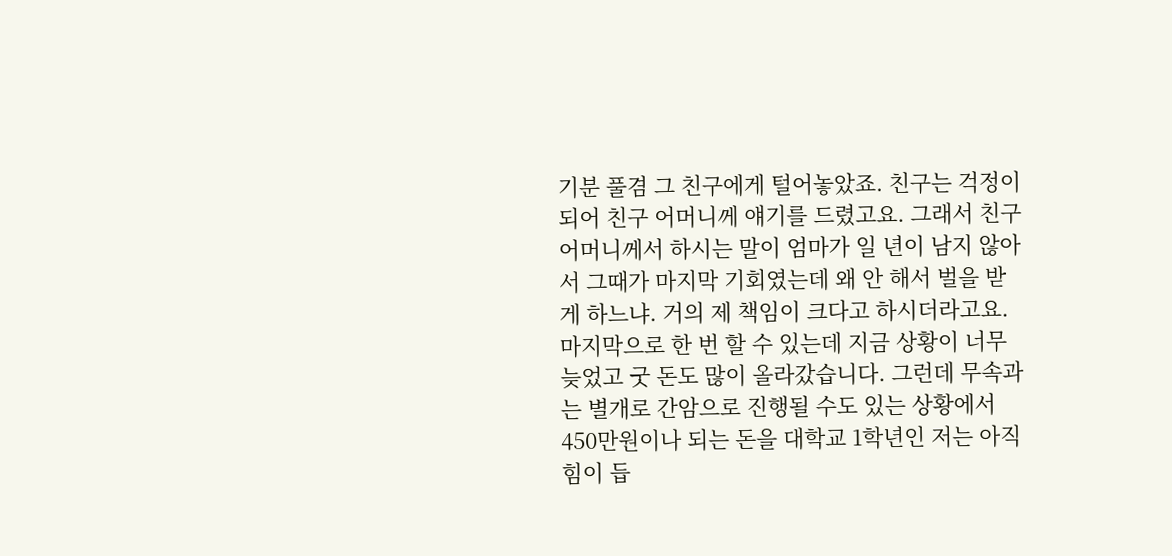기분 풀겸 그 친구에게 털어놓았죠. 친구는 걱정이 되어 친구 어머니께 얘기를 드렸고요. 그래서 친구 어머니께서 하시는 말이 엄마가 일 년이 남지 않아서 그때가 마지막 기회였는데 왜 안 해서 벌을 받게 하느냐. 거의 제 책임이 크다고 하시더라고요. 마지막으로 한 번 할 수 있는데 지금 상황이 너무 늦었고 굿 돈도 많이 올라갔습니다. 그런데 무속과는 별개로 간암으로 진행될 수도 있는 상황에서 450만원이나 되는 돈을 대학교 1학년인 저는 아직 힘이 듭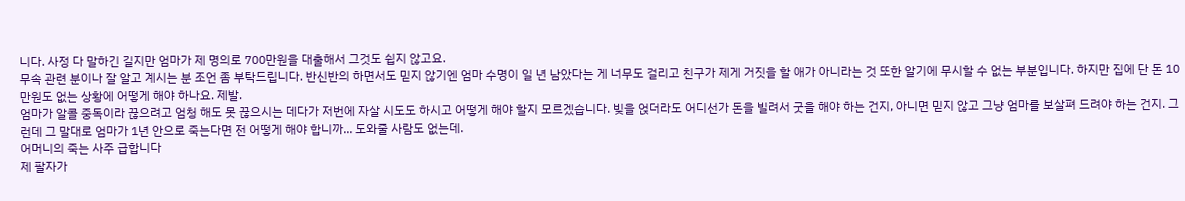니다. 사정 다 말하긴 길지만 엄마가 제 명의로 700만원을 대출해서 그것도 쉽지 않고요.
무속 관련 분이나 잘 알고 계시는 분 조언 좀 부탁드립니다. 반신반의 하면서도 믿지 않기엔 엄마 수명이 일 년 남았다는 게 너무도 걸리고 친구가 제게 거짓을 할 애가 아니라는 것 또한 알기에 무시할 수 없는 부분입니다. 하지만 집에 단 돈 10만원도 없는 상황에 어떻게 해야 하나요. 제발.
엄마가 알콜 중독이라 끊으려고 엄청 해도 못 끊으시는 데다가 저번에 자살 시도도 하시고 어떻게 해야 할지 모르겠습니다. 빚을 얹더라도 어디선가 돈을 빌려서 굿을 해야 하는 건지, 아니면 믿지 않고 그냥 엄마를 보살펴 드려야 하는 건지. 그런데 그 말대로 엄마가 1년 안으로 죽는다면 전 어떻게 해야 합니까... 도와줄 사람도 없는데.
어머니의 죽는 사주 급합니다
제 팔자가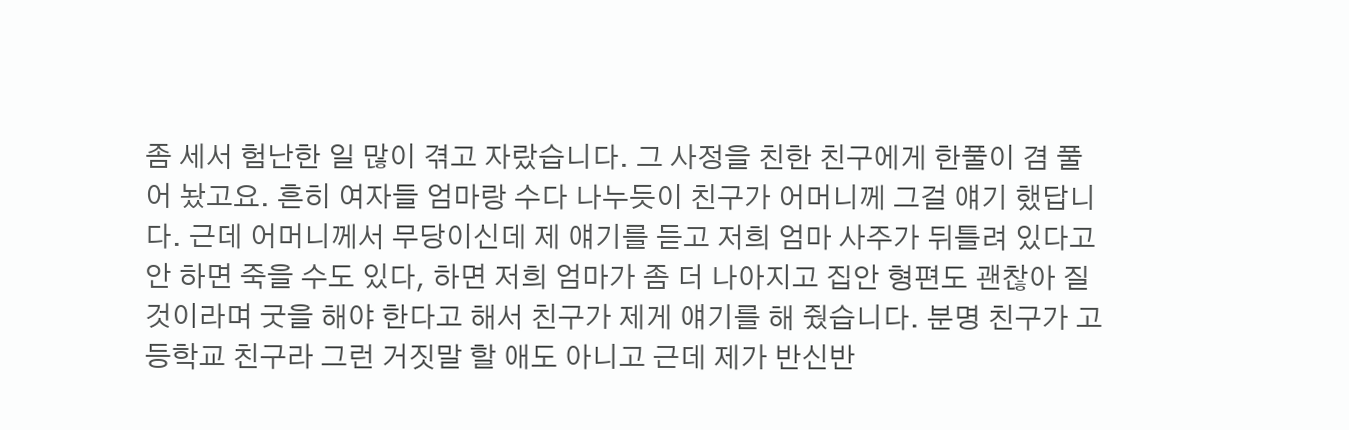좀 세서 험난한 일 많이 겪고 자랐습니다. 그 사정을 친한 친구에게 한풀이 겸 풀어 놨고요. 흔히 여자들 엄마랑 수다 나누듯이 친구가 어머니께 그걸 얘기 했답니다. 근데 어머니께서 무당이신데 제 얘기를 듣고 저희 엄마 사주가 뒤틀려 있다고 안 하면 죽을 수도 있다, 하면 저희 엄마가 좀 더 나아지고 집안 형편도 괜찮아 질 것이라며 굿을 해야 한다고 해서 친구가 제게 얘기를 해 줬습니다. 분명 친구가 고등학교 친구라 그런 거짓말 할 애도 아니고 근데 제가 반신반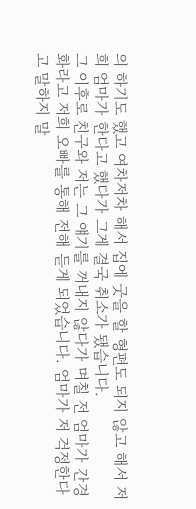의 하기도 했고 여차저차 해서 집에 굿을 할 형편도 되지 않고 해서 저희 엄마가 한다고 했다가 그게 결국 취소가 됐습니다.
그 이후로 친구와 저는 그 얘기를 꺼내지 않다가 며칠 전 엄마가 간경화라고 저희 오빠를 통해 전해 듣게 되었습니다. 엄마가 저 걱정한다고 말하지 말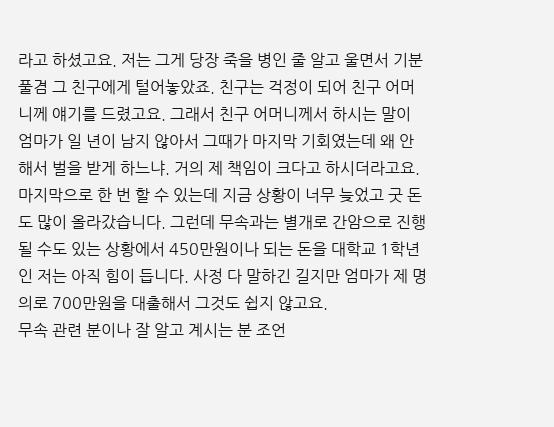라고 하셨고요. 저는 그게 당장 죽을 병인 줄 알고 울면서 기분 풀겸 그 친구에게 털어놓았죠. 친구는 걱정이 되어 친구 어머니께 얘기를 드렸고요. 그래서 친구 어머니께서 하시는 말이 엄마가 일 년이 남지 않아서 그때가 마지막 기회였는데 왜 안 해서 벌을 받게 하느냐. 거의 제 책임이 크다고 하시더라고요. 마지막으로 한 번 할 수 있는데 지금 상황이 너무 늦었고 굿 돈도 많이 올라갔습니다. 그런데 무속과는 별개로 간암으로 진행될 수도 있는 상황에서 450만원이나 되는 돈을 대학교 1학년인 저는 아직 힘이 듭니다. 사정 다 말하긴 길지만 엄마가 제 명의로 700만원을 대출해서 그것도 쉽지 않고요.
무속 관련 분이나 잘 알고 계시는 분 조언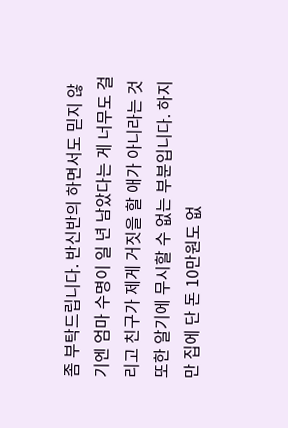좀 부탁드립니다. 반신반의 하면서도 믿지 않기엔 엄마 수명이 일 년 남았다는 게 너무도 걸리고 친구가 제게 거짓을 할 애가 아니라는 것 또한 알기에 무시할 수 없는 부분입니다. 하지만 집에 단 돈 10만원도 없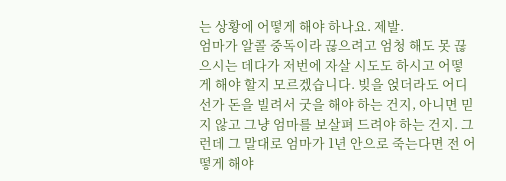는 상황에 어떻게 해야 하나요. 제발.
엄마가 알콜 중독이라 끊으려고 엄청 해도 못 끊으시는 데다가 저번에 자살 시도도 하시고 어떻게 해야 할지 모르겠습니다. 빚을 얹더라도 어디선가 돈을 빌려서 굿을 해야 하는 건지, 아니면 믿지 않고 그냥 엄마를 보살펴 드려야 하는 건지. 그런데 그 말대로 엄마가 1년 안으로 죽는다면 전 어떻게 해야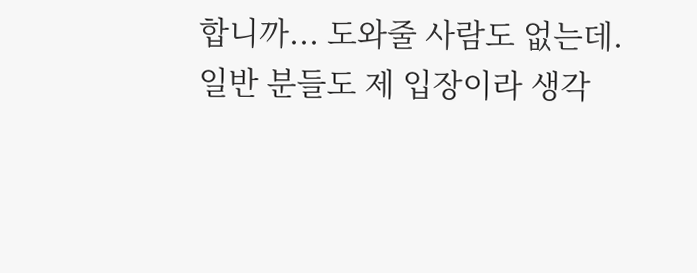합니까... 도와줄 사람도 없는데.
일반 분들도 제 입장이라 생각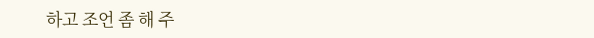하고 조언 좀 해 주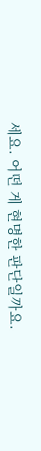세요. 어떤 게 현명한 판단일까요.